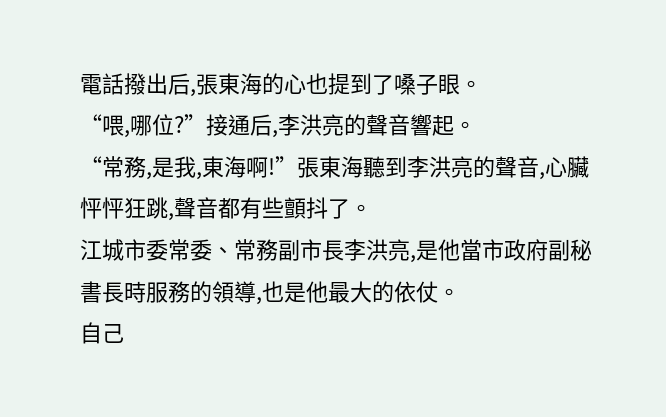電話撥出后,張東海的心也提到了嗓子眼。
“喂,哪位?”接通后,李洪亮的聲音響起。
“常務,是我,東海啊!”張東海聽到李洪亮的聲音,心臟怦怦狂跳,聲音都有些顫抖了。
江城市委常委、常務副市長李洪亮,是他當市政府副秘書長時服務的領導,也是他最大的依仗。
自己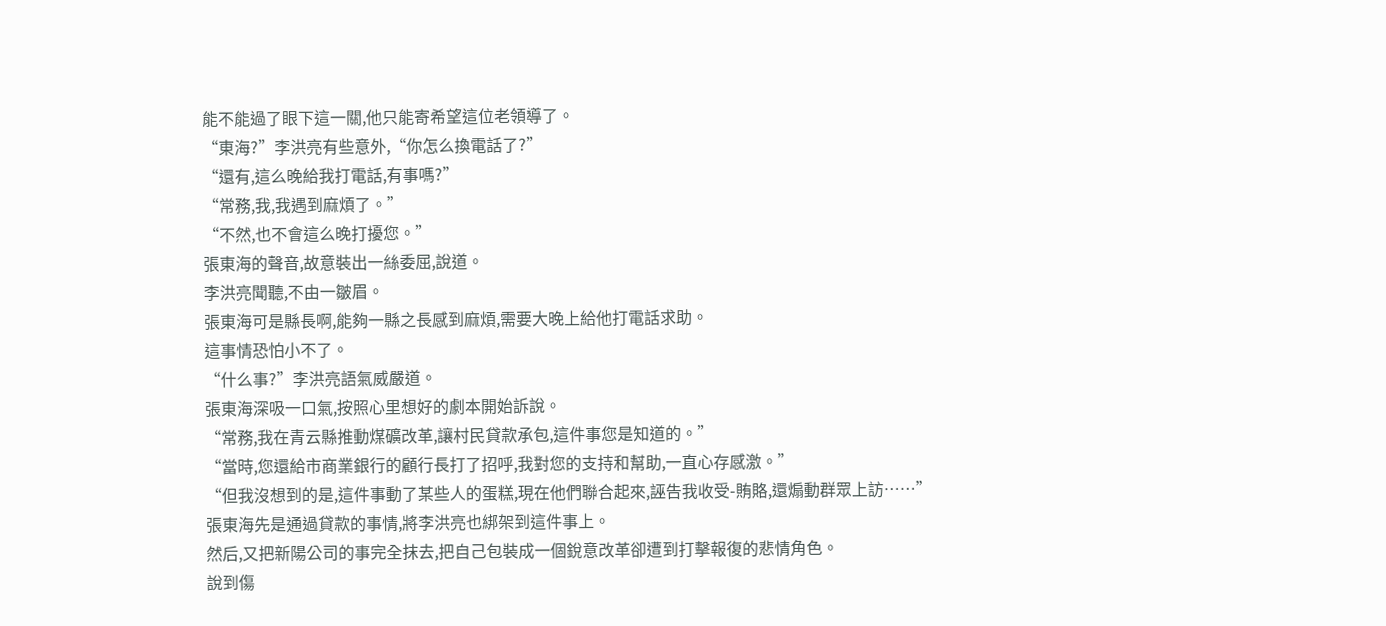能不能過了眼下這一關,他只能寄希望這位老領導了。
“東海?”李洪亮有些意外,“你怎么換電話了?”
“還有,這么晚給我打電話,有事嗎?”
“常務,我,我遇到麻煩了。”
“不然,也不會這么晚打擾您。”
張東海的聲音,故意裝出一絲委屈,說道。
李洪亮聞聽,不由一皺眉。
張東海可是縣長啊,能夠一縣之長感到麻煩,需要大晚上給他打電話求助。
這事情恐怕小不了。
“什么事?”李洪亮語氣威嚴道。
張東海深吸一口氣,按照心里想好的劇本開始訴說。
“常務,我在青云縣推動煤礦改革,讓村民貸款承包,這件事您是知道的。”
“當時,您還給市商業銀行的顧行長打了招呼,我對您的支持和幫助,一直心存感激。”
“但我沒想到的是,這件事動了某些人的蛋糕,現在他們聯合起來,誣告我收受-賄賂,還煽動群眾上訪……”
張東海先是通過貸款的事情,將李洪亮也綁架到這件事上。
然后,又把新陽公司的事完全抹去,把自己包裝成一個銳意改革卻遭到打擊報復的悲情角色。
說到傷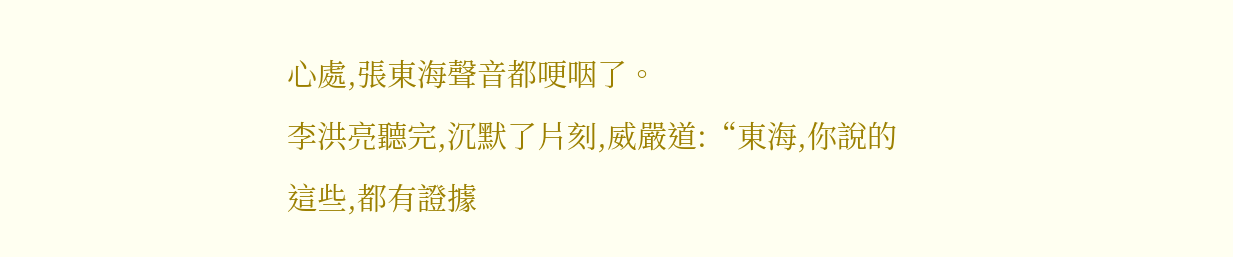心處,張東海聲音都哽咽了。
李洪亮聽完,沉默了片刻,威嚴道:“東海,你說的這些,都有證據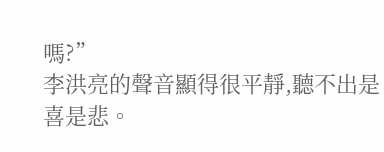嗎?”
李洪亮的聲音顯得很平靜,聽不出是喜是悲。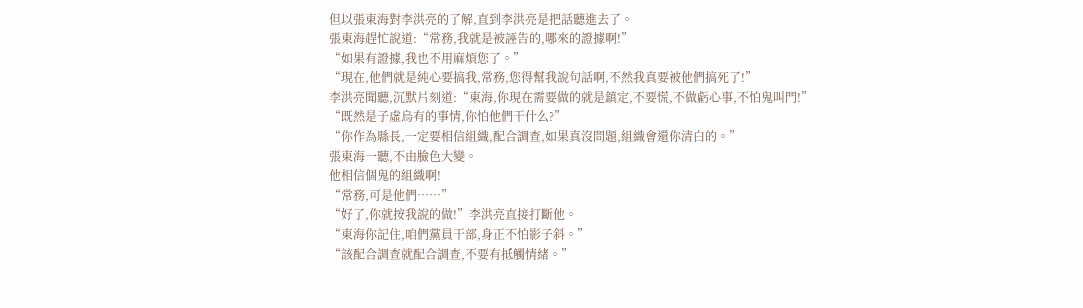但以張東海對李洪亮的了解,直到李洪亮是把話聽進去了。
張東海趕忙說道:“常務,我就是被誣告的,哪來的證據啊!”
“如果有證據,我也不用麻煩您了。”
“現在,他們就是純心要搞我,常務,您得幫我說句話啊,不然我真要被他們搞死了!”
李洪亮聞聽,沉默片刻道:“東海,你現在需要做的就是鎮定,不要慌,不做虧心事,不怕鬼叫門!”
“既然是子虛烏有的事情,你怕他們干什么?”
“你作為縣長,一定要相信組織,配合調查,如果真沒問題,組織會還你清白的。”
張東海一聽,不由臉色大變。
他相信個鬼的組織啊!
“常務,可是他們……”
“好了,你就按我說的做!”李洪亮直接打斷他。
“東海你記住,咱們黨員干部,身正不怕影子斜。”
“該配合調查就配合調查,不要有抵觸情緒。”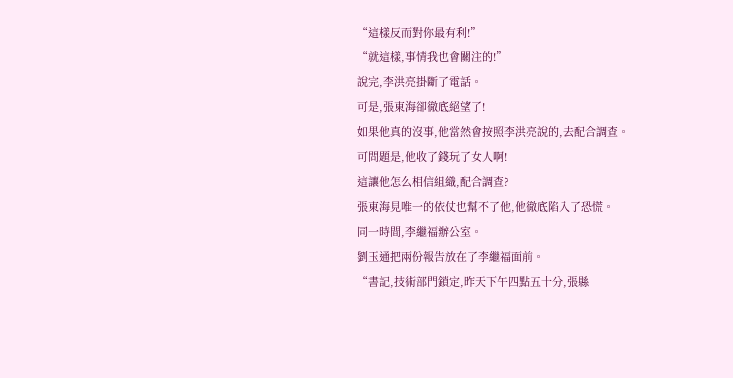“這樣反而對你最有利!”
“就這樣,事情我也會關注的!”
說完,李洪亮掛斷了電話。
可是,張東海卻徹底絕望了!
如果他真的沒事,他當然會按照李洪亮說的,去配合調查。
可問題是,他收了錢玩了女人啊!
這讓他怎么相信組織,配合調查?
張東海見唯一的依仗也幫不了他,他徹底陷入了恐慌。
同一時間,李繼福辦公室。
劉玉通把兩份報告放在了李繼福面前。
“書記,技術部門鎖定,昨天下午四點五十分,張縣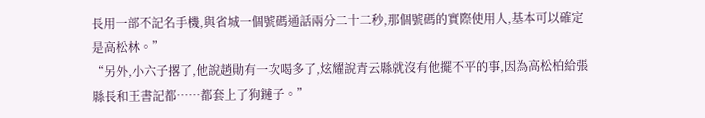長用一部不記名手機,與省城一個號碼通話兩分二十二秒,那個號碼的實際使用人,基本可以確定是高松林。”
“另外,小六子撂了,他說趙勛有一次喝多了,炫耀說青云縣就沒有他擺不平的事,因為高松柏給張縣長和王書記都……都套上了狗鏈子。”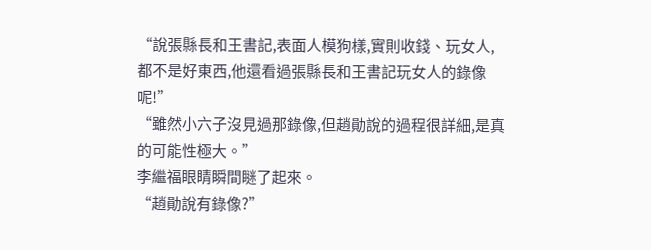“說張縣長和王書記,表面人模狗樣,實則收錢、玩女人,都不是好東西,他還看過張縣長和王書記玩女人的錄像呢!”
“雖然小六子沒見過那錄像,但趙勛說的過程很詳細,是真的可能性極大。”
李繼福眼睛瞬間瞇了起來。
“趙勛說有錄像?”